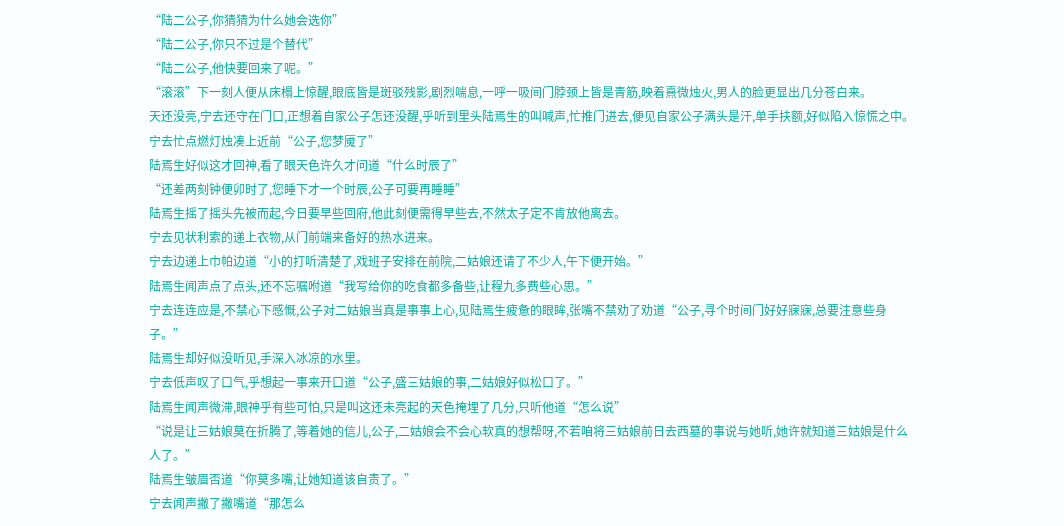“陆二公子,你猜猜为什么她会选你”
“陆二公子,你只不过是个替代”
“陆二公子,他快要回来了呢。”
“滚滚”下一刻人便从床榻上惊醒,眼底皆是斑驳残影,剧烈喘息,一呼一吸间门脖颈上皆是青筋,映着熹微烛火,男人的脸更显出几分苍白来。
天还没亮,宁去还守在门口,正想着自家公子怎还没醒,乎听到里头陆焉生的叫喊声,忙推门进去,便见自家公子满头是汗,单手扶额,好似陷入惊慌之中。
宁去忙点燃灯烛凑上近前“公子,您梦魇了”
陆焉生好似这才回神,看了眼天色许久才问道“什么时辰了”
“还差两刻钟便卯时了,您睡下才一个时辰,公子可要再睡睡”
陆焉生摇了摇头先被而起,今日要早些回府,他此刻便需得早些去,不然太子定不肯放他离去。
宁去见状利索的递上衣物,从门前端来备好的热水进来。
宁去边递上巾帕边道“小的打听清楚了,戏班子安排在前院,二姑娘还请了不少人,午下便开始。”
陆焉生闻声点了点头,还不忘嘱咐道“我写给你的吃食都多备些,让程九多费些心思。”
宁去连连应是,不禁心下感慨,公子对二姑娘当真是事事上心,见陆焉生疲惫的眼眸,张嘴不禁劝了劝道“公子,寻个时间门好好寐寐,总要注意些身子。”
陆焉生却好似没听见,手深入冰凉的水里。
宁去低声叹了口气,乎想起一事来开口道“公子,盛三姑娘的事,二姑娘好似松口了。”
陆焉生闻声微滞,眼神乎有些可怕,只是叫这还未亮起的天色掩埋了几分,只听他道“怎么说”
“说是让三姑娘莫在折腾了,等着她的信儿,公子,二姑娘会不会心软真的想帮呀,不若咱将三姑娘前日去西墓的事说与她听,她许就知道三姑娘是什么人了。”
陆焉生皱眉否道“你莫多嘴,让她知道该自责了。”
宁去闻声撇了撇嘴道“那怎么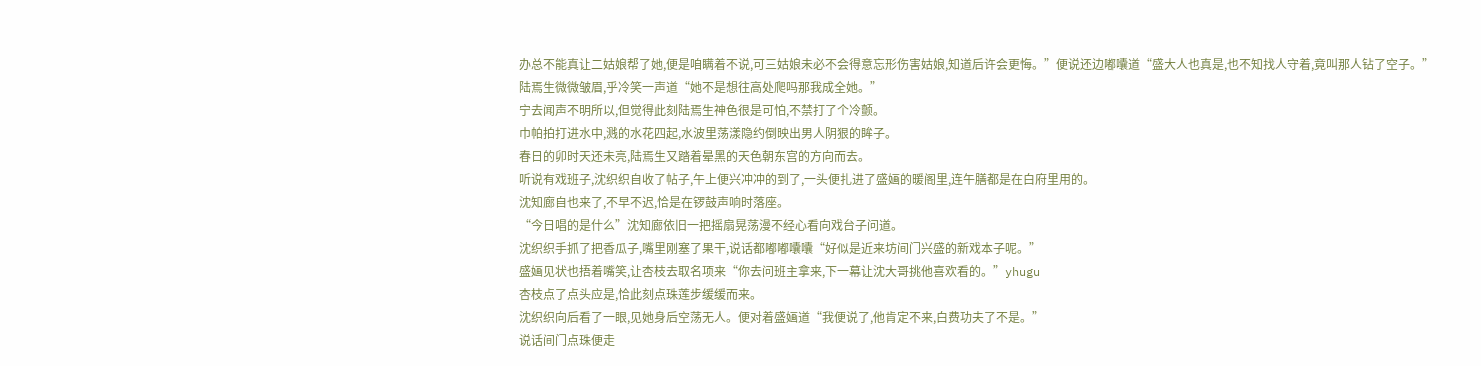办总不能真让二姑娘帮了她,便是咱瞒着不说,可三姑娘未必不会得意忘形伤害姑娘,知道后许会更悔。”便说还边嘟囔道“盛大人也真是,也不知找人守着,竟叫那人钻了空子。”
陆焉生微微皱眉,乎冷笑一声道“她不是想往高处爬吗那我成全她。”
宁去闻声不明所以,但觉得此刻陆焉生神色很是可怕,不禁打了个冷颤。
巾帕拍打进水中,溅的水花四起,水波里荡漾隐约倒映出男人阴狠的眸子。
春日的卯时天还未亮,陆焉生又踏着晕黑的天色朝东宫的方向而去。
听说有戏班子,沈织织自收了帖子,午上便兴冲冲的到了,一头便扎进了盛婳的暖阁里,连午膳都是在白府里用的。
沈知廊自也来了,不早不迟,恰是在锣鼓声响时落座。
“今日唱的是什么”沈知廊依旧一把摇扇晃荡漫不经心看向戏台子问道。
沈织织手抓了把香瓜子,嘴里刚塞了果干,说话都嘟嘟囔囔“好似是近来坊间门兴盛的新戏本子呢。”
盛婳见状也捂着嘴笑,让杏枝去取名项来“你去问班主拿来,下一幕让沈大哥挑他喜欢看的。”yhugu
杏枝点了点头应是,恰此刻点珠莲步缓缓而来。
沈织织向后看了一眼,见她身后空荡无人。便对着盛婳道“我便说了,他肯定不来,白费功夫了不是。”
说话间门点珠便走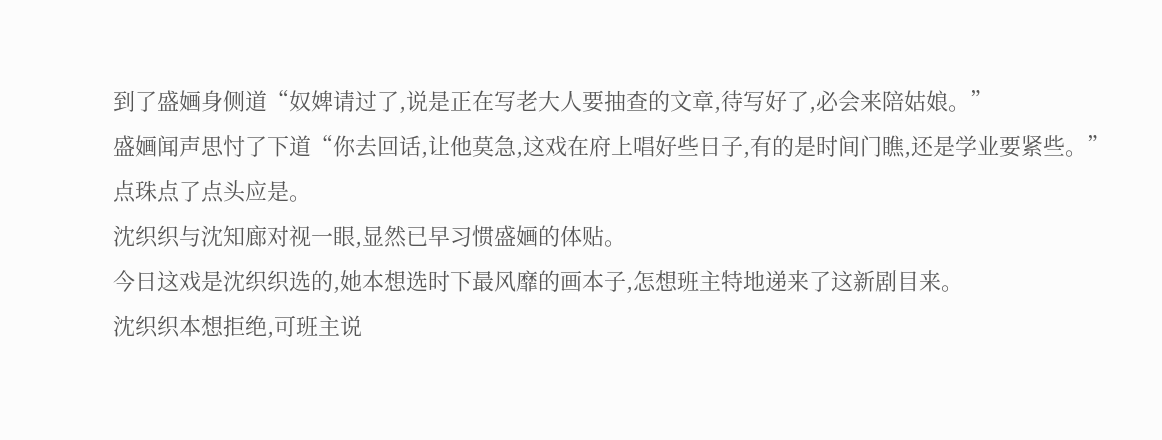到了盛婳身侧道“奴婢请过了,说是正在写老大人要抽查的文章,待写好了,必会来陪姑娘。”
盛婳闻声思忖了下道“你去回话,让他莫急,这戏在府上唱好些日子,有的是时间门瞧,还是学业要紧些。”
点珠点了点头应是。
沈织织与沈知廊对视一眼,显然已早习惯盛婳的体贴。
今日这戏是沈织织选的,她本想选时下最风靡的画本子,怎想班主特地递来了这新剧目来。
沈织织本想拒绝,可班主说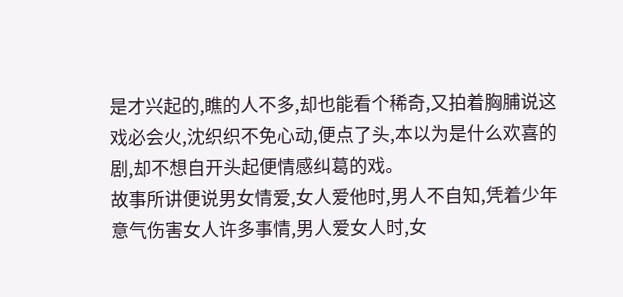是才兴起的,瞧的人不多,却也能看个稀奇,又拍着胸脯说这戏必会火,沈织织不免心动,便点了头,本以为是什么欢喜的剧,却不想自开头起便情感纠葛的戏。
故事所讲便说男女情爱,女人爱他时,男人不自知,凭着少年意气伤害女人许多事情,男人爱女人时,女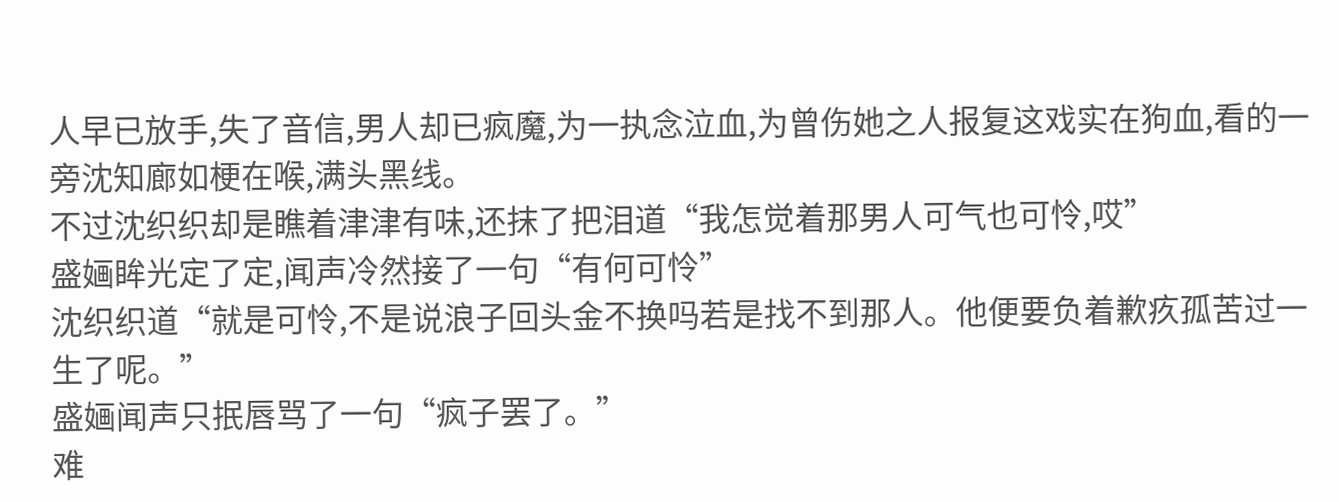人早已放手,失了音信,男人却已疯魔,为一执念泣血,为曾伤她之人报复这戏实在狗血,看的一旁沈知廊如梗在喉,满头黑线。
不过沈织织却是瞧着津津有味,还抹了把泪道“我怎觉着那男人可气也可怜,哎”
盛婳眸光定了定,闻声冷然接了一句“有何可怜”
沈织织道“就是可怜,不是说浪子回头金不换吗若是找不到那人。他便要负着歉疚孤苦过一生了呢。”
盛婳闻声只抿唇骂了一句“疯子罢了。”
难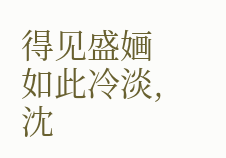得见盛婳如此冷淡,沈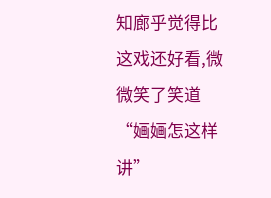知廊乎觉得比这戏还好看,微微笑了笑道“婳婳怎这样讲”